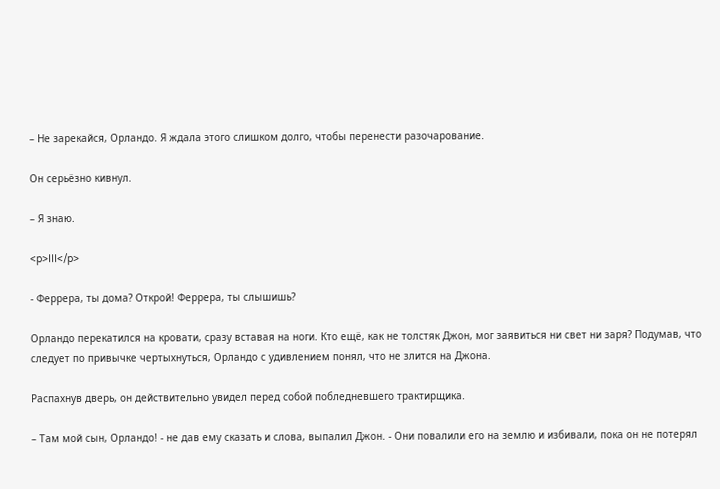– Не зарекайся, Орландо. Я ждала этого слишком долго, чтобы перенести разочарование.

Он серьёзно кивнул.

– Я знаю.

<p>III</p>

- Феррера, ты дома? Открой! Феррера, ты слышишь?

Орландо перекатился на кровати, сразу вставая на ноги. Кто ещё, как не толстяк Джон, мог заявиться ни свет ни заря? Подумав, что следует по привычке чертыхнуться, Орландо с удивлением понял, что не злится на Джона.

Распахнув дверь, он действительно увидел перед собой побледневшего трактирщика.

– Там мой сын, Орландо! - не дав ему сказать и слова, выпалил Джон. - Они повалили его на землю и избивали, пока он не потерял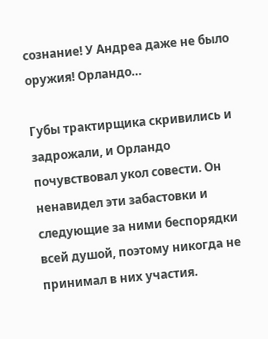сознание! У Андреа даже не было оружия! Орландо…

Губы трактирщика скривились и задрожали, и Орландо почувствовал укол совести. Он ненавидел эти забастовки и следующие за ними беспорядки всей душой, поэтому никогда не принимал в них участия.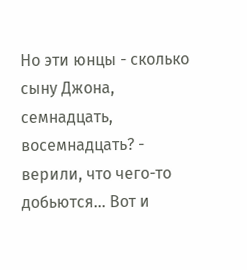Но эти юнцы - сколько сыну Джона, семнадцать, восемнадцать? - верили, что чего-то добьются… Вот и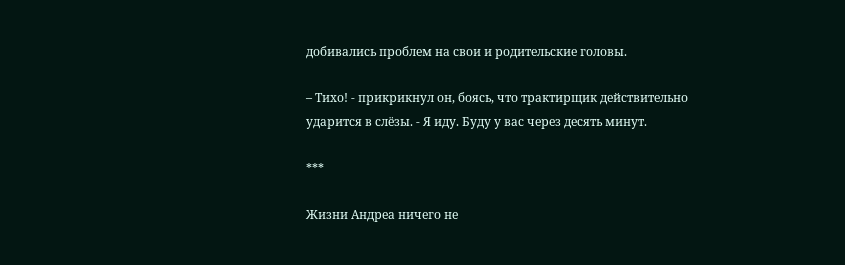добивались проблем на свои и родительские головы.

– Тихо! - прикрикнул он, боясь, что трактирщик действительно ударится в слёзы. - Я иду. Буду у вас через десять минут.

***

Жизни Андреа ничего не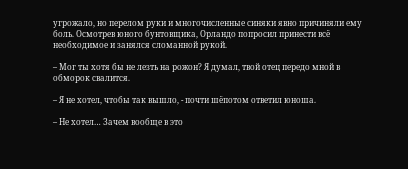угрожало, но перелом руки и многочисленные синяки явно причиняли ему боль. Осмотрев юного бунтовщика, Орландо попросил принести всё необходимое и занялся сломанной рукой.

– Мог ты хотя бы не лезть на рожон? Я думал, твой отец передо мной в обморок свалится.

– Я не хотел, чтобы так вышло, - почти шёпотом ответил юноша.

– Не хотел… Зачем вообще в это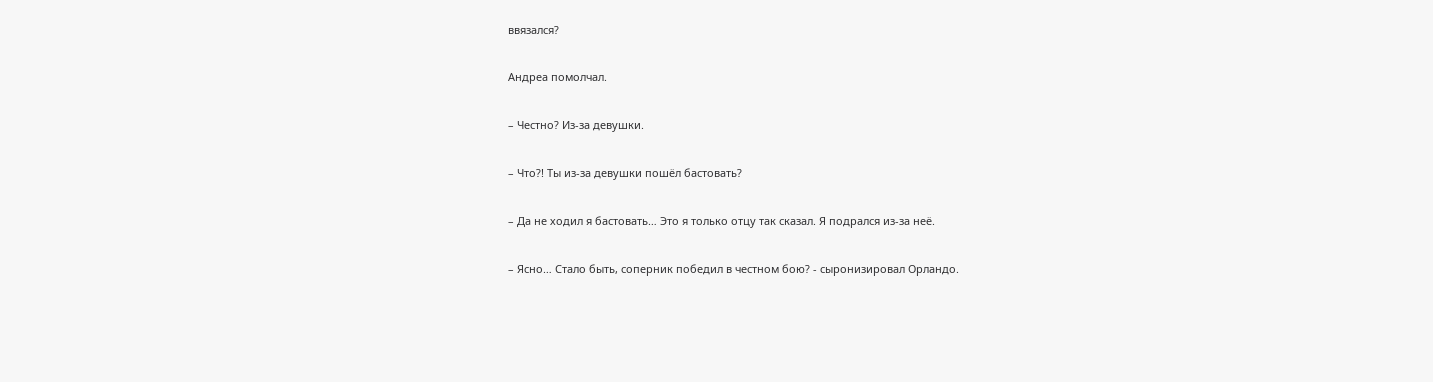ввязался?

Андреа помолчал.

– Честно? Из-за девушки.

– Что?! Ты из-за девушки пошёл бастовать?

– Да не ходил я бастовать… Это я только отцу так сказал. Я подрался из-за неё.

– Ясно… Стало быть, соперник победил в честном бою? - сыронизировал Орландо.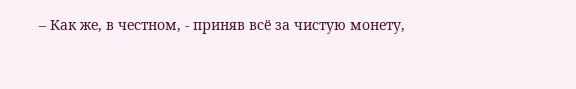– Как же, в честном, - приняв всё за чистую монету,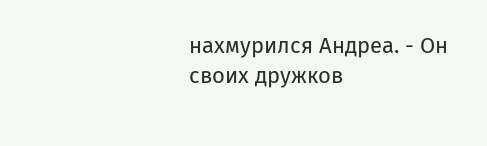нахмурился Андреа. - Он своих дружков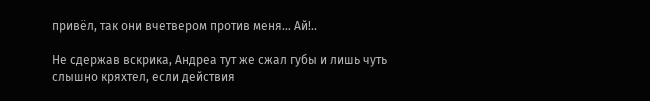привёл, так они вчетвером против меня… Ай!..

Не сдержав вскрика, Андреа тут же сжал губы и лишь чуть слышно кряхтел, если действия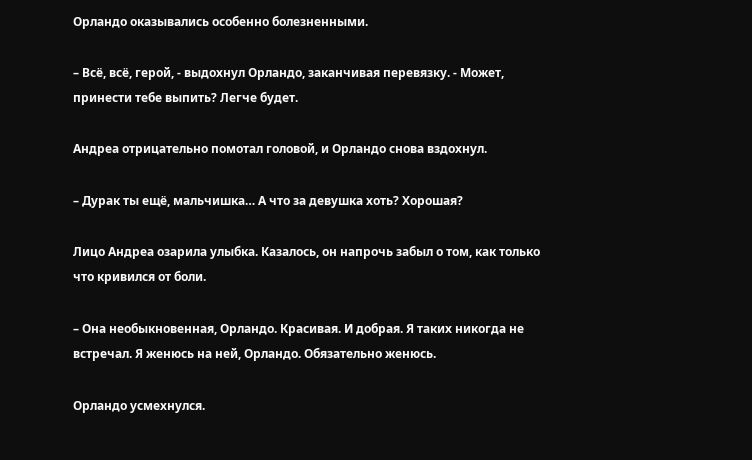Орландо оказывались особенно болезненными.

– Всё, всё, герой, - выдохнул Орландо, заканчивая перевязку. - Может, принести тебе выпить? Легче будет.

Андреа отрицательно помотал головой, и Орландо снова вздохнул.

– Дурак ты ещё, мальчишка… А что за девушка хоть? Хорошая?

Лицо Андреа озарила улыбка. Казалось, он напрочь забыл о том, как только что кривился от боли.

– Она необыкновенная, Орландо. Красивая. И добрая. Я таких никогда не встречал. Я женюсь на ней, Орландо. Обязательно женюсь.

Орландо усмехнулся.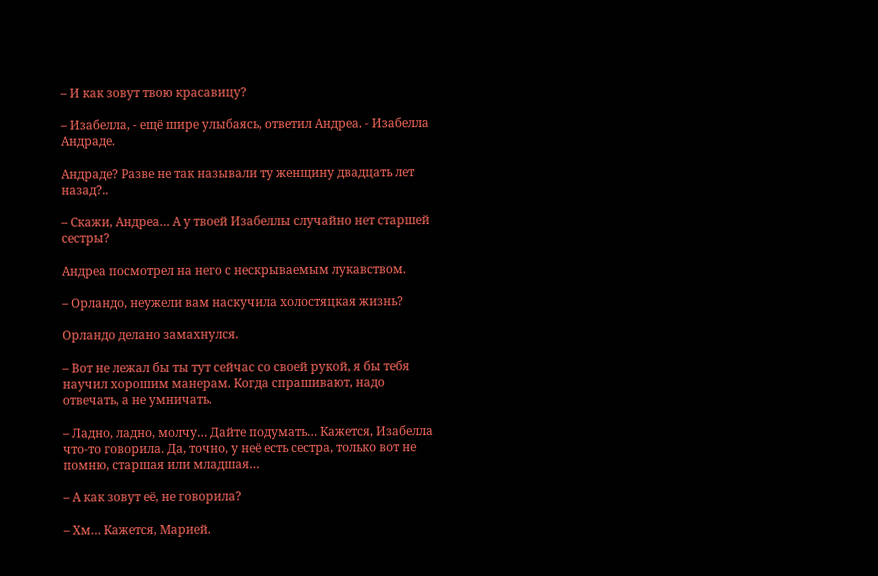– И как зовут твою красавицу?

– Изабелла, - ещё шире улыбаясь, ответил Андреа. - Изабелла Андраде.

Андраде? Разве не так называли ту женщину двадцать лет назад?..

– Скажи, Андреа… А у твоей Изабеллы случайно нет старшей сестры?

Андреа посмотрел на него с нескрываемым лукавством.

– Орландо, неужели вам наскучила холостяцкая жизнь?

Орландо делано замахнулся.

– Вот не лежал бы ты тут сейчас со своей рукой, я бы тебя научил хорошим манерам. Когда спрашивают, надо отвечать, а не умничать.

– Ладно, ладно, молчу… Дайте подумать… Кажется, Изабелла что-то говорила. Да, точно, у неё есть сестра, только вот не помню, старшая или младшая…

– А как зовут её, не говорила?

– Хм… Кажется, Марией.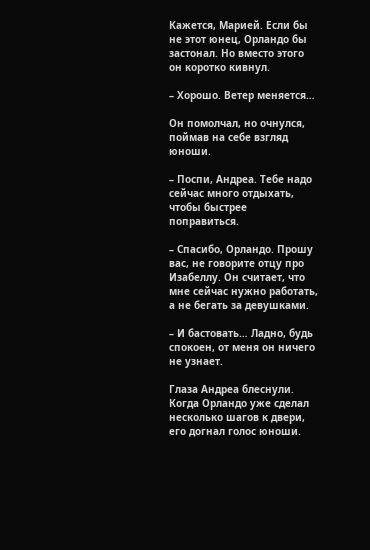Кажется, Марией. Если бы не этот юнец, Орландо бы застонал. Но вместо этого он коротко кивнул.

– Хорошо. Ветер меняется…

Он помолчал, но очнулся, поймав на себе взгляд юноши.

– Поспи, Андреа. Тебе надо сейчас много отдыхать, чтобы быстрее поправиться.

– Спасибо, Орландо. Прошу вас, не говорите отцу про Изабеллу. Он считает, что мне сейчас нужно работать, а не бегать за девушками.

– И бастовать… Ладно, будь спокоен, от меня он ничего не узнает.

Глаза Андреа блеснули. Когда Орландо уже сделал несколько шагов к двери, его догнал голос юноши.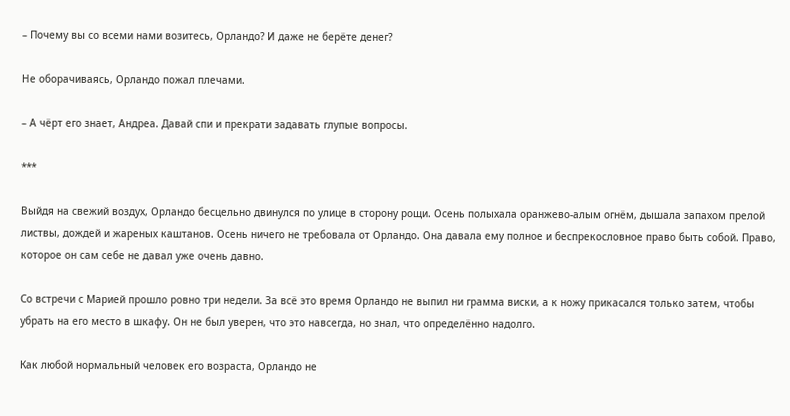– Почему вы со всеми нами возитесь, Орландо? И даже не берёте денег?

Не оборачиваясь, Орландо пожал плечами.

– А чёрт его знает, Андреа. Давай спи и прекрати задавать глупые вопросы.

***

Выйдя на свежий воздух, Орландо бесцельно двинулся по улице в сторону рощи. Осень полыхала оранжево-алым огнём, дышала запахом прелой листвы, дождей и жареных каштанов. Осень ничего не требовала от Орландо. Она давала ему полное и беспрекословное право быть собой. Право, которое он сам себе не давал уже очень давно.

Со встречи с Марией прошло ровно три недели. За всё это время Орландо не выпил ни грамма виски, а к ножу прикасался только затем, чтобы убрать на его место в шкафу. Он не был уверен, что это навсегда, но знал, что определённо надолго.

Как любой нормальный человек его возраста, Орландо не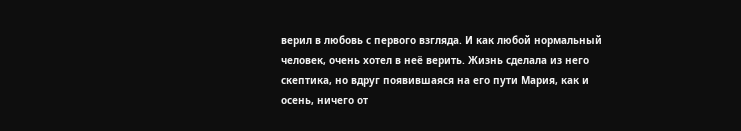верил в любовь с первого взгляда. И как любой нормальный человек, очень хотел в неё верить. Жизнь сделала из него скептика, но вдруг появившаяся на его пути Мария, как и осень, ничего от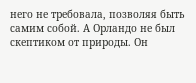него не требовала, позволяя быть самим собой. А Орландо не был скептиком от природы. Он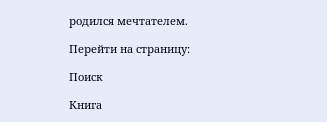родился мечтателем.

Перейти на страницу:

Поиск

Книга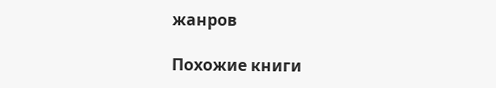жанров

Похожие книги